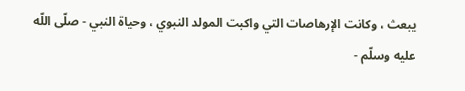يبعث ، وكانت الإرهاصات التي واكبت المولد النبوي ، وحياة النبي - صلّى اللّه عليه وسلّم -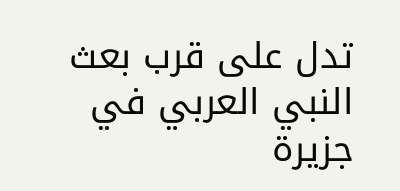تدل على قرب بعث النبي العربي في جزيرة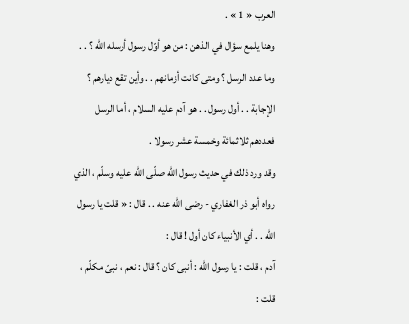العرب « 1 » .
وهنا يلمع سؤال في الذهن : من هو أوّل رسول أرسله اللّه ؟ . . وما عدد الرسل ؟ ومتى كانت أزمانهم . . وأين تقع ديارهم ؟
الإجابة . . أول رسول . . هو آدم عليه السلام ، أما الرسل فعددهم ثلاثمائة وخمسة عشر رسولا .
وقد ورد ذلك في حديث رسول اللّه صلّى اللّه عليه وسلّم ، الذي رواه أبو ذر الغفاري - رضى اللّه عنه . . قال : « قلت يا رسول اللّه . . أي الأنبياء كان أول ! قال :
آدم ، قلت : يا رسول اللّه : أنبى كان ؟ قال : نعم ، نبىّ مكلّم ، قلت :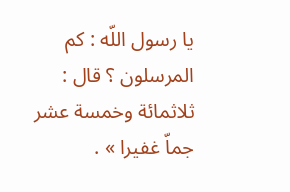يا رسول اللّه : كم المرسلون ؟ قال : ثلاثمائة وخمسة عشر جماّ غفيرا » .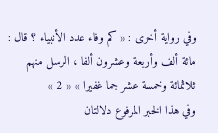وفي رواية أخرى : « كم وفاء عدد الأنبياء ؟ قال : مائة ألف وأربعة وعشرون ألفا ، الرسل منهم ثلاثمائة وخمسة عشر جما غفيرا » « 2 »
وفي هذا الخبر المرفوع دلالتان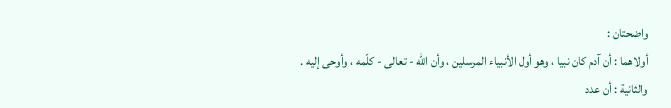واضحتان :
أولاهما : أن آدم كان نبيا ، وهو أول الأنبياء المرسلين ، وأن اللّه - تعالى - كلّمه ، وأوحى إليه .
والثانية : أن عدد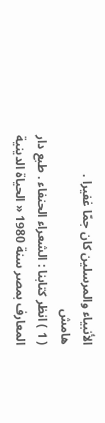الأنبياء والمرسلين كان جمّا غفيرا .
هامش
( 1 ) انظر كتابنا : الشعراء الحنفاء . طبع دار المعارف بمصر سنة 1980 « الحياة الدينية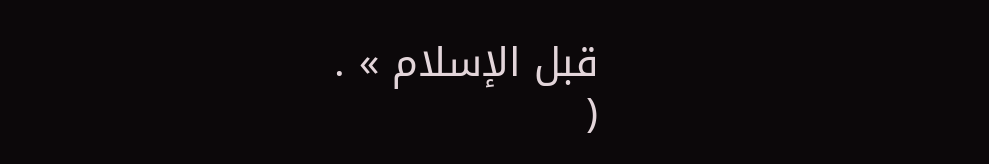قبل الإسلام » .
(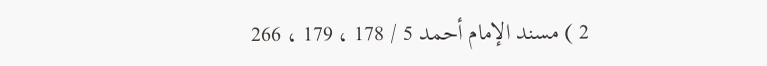2 ) مسند الإمام أحمد 5 / 178 ، 179 ، 266